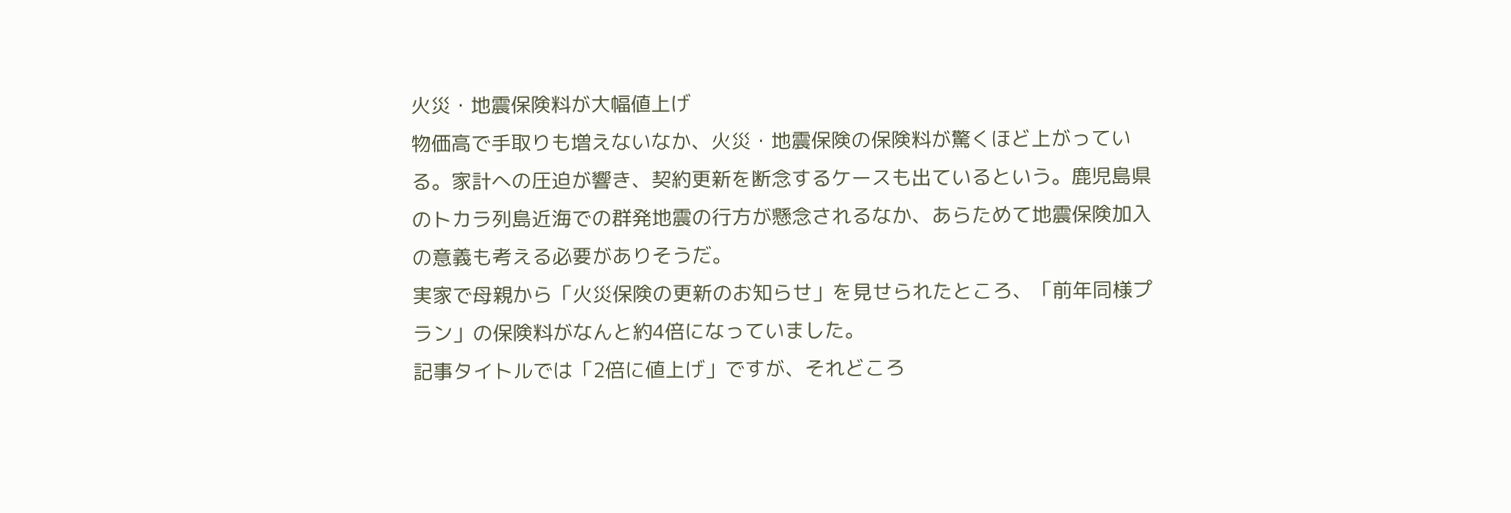火災・地震保険料が大幅値上げ
物価高で手取りも増えないなか、火災・地震保険の保険料が驚くほど上がっている。家計への圧迫が響き、契約更新を断念するケースも出ているという。鹿児島県のトカラ列島近海での群発地震の行方が懸念されるなか、あらためて地震保険加入の意義も考える必要がありそうだ。
実家で母親から「火災保険の更新のお知らせ」を見せられたところ、「前年同様プラン」の保険料がなんと約4倍になっていました。
記事タイトルでは「2倍に値上げ」ですが、それどころ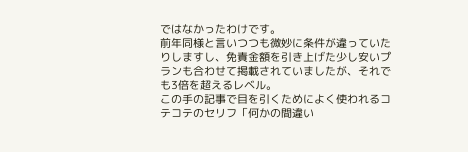ではなかったわけです。
前年同様と言いつつも微妙に条件が違っていたりしますし、免責金額を引き上げた少し安いプランも合わせて掲載されていましたが、それでも3倍を超えるレベル。
この手の記事で目を引くためによく使われるコテコテのセリフ「何かの間違い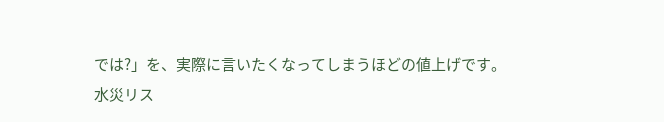では?」を、実際に言いたくなってしまうほどの値上げです。
水災リス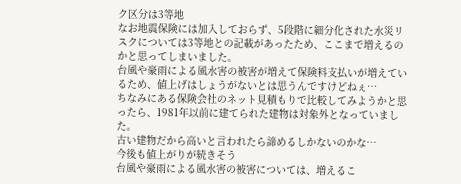ク区分は3等地
なお地震保険には加入しておらず、5段階に細分化された水災リスクについては3等地との記載があったため、ここまで増えるのかと思ってしまいました。
台風や豪雨による風水害の被害が増えて保険料支払いが増えているため、値上げはしょうがないとは思うんですけどねぇ…
ちなみにある保険会社のネット見積もりで比較してみようかと思ったら、1981年以前に建てられた建物は対象外となっていました。
古い建物だから高いと言われたら諦めるしかないのかな…
今後も値上がりが続きそう
台風や豪雨による風水害の被害については、増えるこ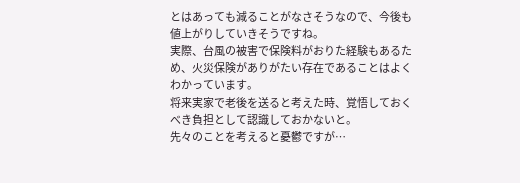とはあっても減ることがなさそうなので、今後も値上がりしていきそうですね。
実際、台風の被害で保険料がおりた経験もあるため、火災保険がありがたい存在であることはよくわかっています。
将来実家で老後を送ると考えた時、覚悟しておくべき負担として認識しておかないと。
先々のことを考えると憂鬱ですが…